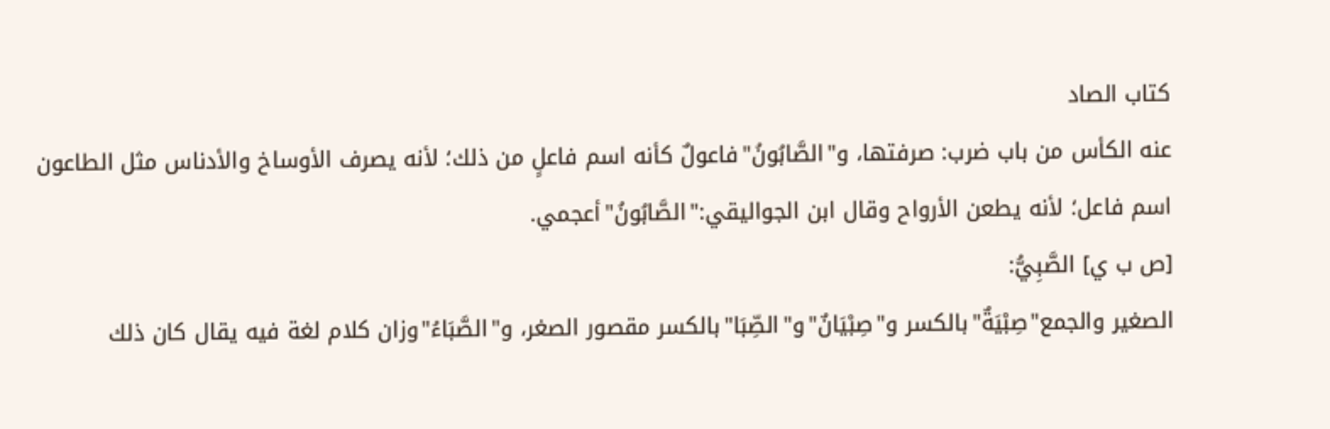كتاب الصاد
عنه الكأس من باب ضرب: صرفتها، و"الصَّابُونُ"فاعولٌ كأنه اسم فاعلٍ من ذلك؛ لأنه يصرف الأوساخ والأدناس مثل الطاعون اسم فاعل؛ لأنه يطعن الأرواح وقال ابن الجواليقي:"الصَّابُونُ"أعجمي.
[ص ب ي] الصَّبِيُّ:
الصغير والجمع"صِبْيَةٌ"بالكسر و"صِبْيَانٌ"و"الصِّبَا"بالكسر مقصور الصغر، و"الصَّبَاءُ"وزان كلام لغة فيه يقال كان ذلك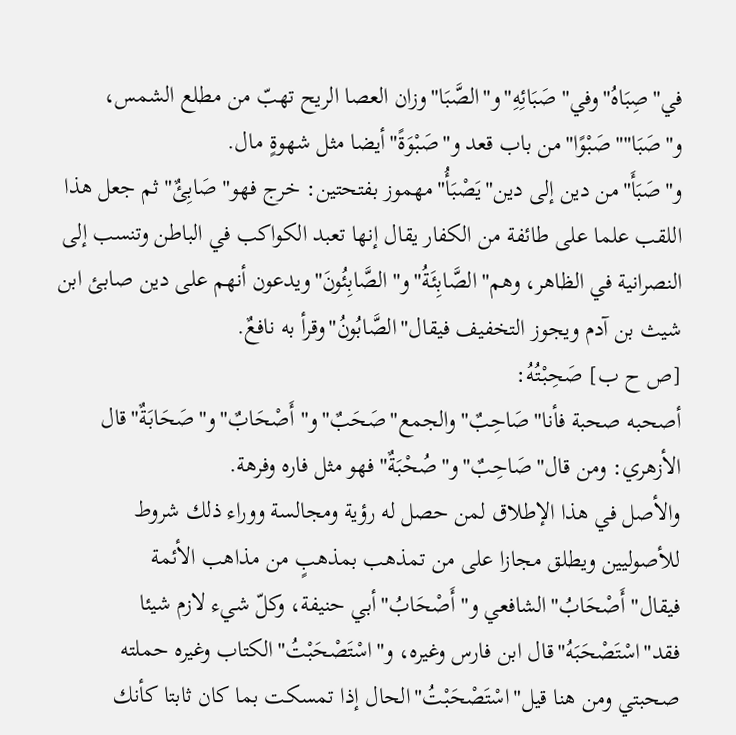في"صِبَاهُ"وفي"صَبَائِهِ"و"الصَّبَا"وزان العصا الريح تهبّ من مطلع الشمس، و"صَبَا""صَبْوًا"من باب قعد و"صَبْوَةً"أيضا مثل شهوةٍ مال.
و"صَبَأَ"من دين إلى دين"يَصْبَأُ"مهموز بفتحتين: خرج فهو"صَابِئٌ"ثم جعل هذا اللقب علما على طائفة من الكفار يقال إنها تعبد الكواكب في الباطن وتنسب إلى النصرانية في الظاهر، وهم"الصَّابِئَةُ"و"الصَّابِئُونَ"ويدعون أنهم على دين صابئ ابن شيث بن آدم ويجوز التخفيف فيقال"الصَّابُونُ"وقرأ به نافعٌ.
[ص ح ب] صَحِبْتُهُ:
أصحبه صحبة فأنا"صَاحِبٌ"والجمع"صَحَبٌ"و"أَصْحَابٌ"و"صَحَابَةٌ"قال الأزهري: ومن قال"صَاحِبٌ"و"صُحْبَةٌ"فهو مثل فاره وفرهة.
والأصل في هذا الإطلاق لمن حصل له رؤية ومجالسة ووراء ذلك شروط للأصوليين ويطلق مجازا على من تمذهب بمذهبٍ من مذاهب الأئمة فيقال"أَصْحَابُ"الشافعي و"أَصْحَابُ"أبي حنيفة، وكلّ شيء لازم شيئا فقد"اسْتَصْحَبَهُ"قال ابن فارس وغيره، و"اسْتَصْحَبْتُ"الكتاب وغيره حملته صحبتي ومن هنا قيل"اسْتَصْحَبْتُ"الحال إذا تمسكت بما كان ثابتا كأنك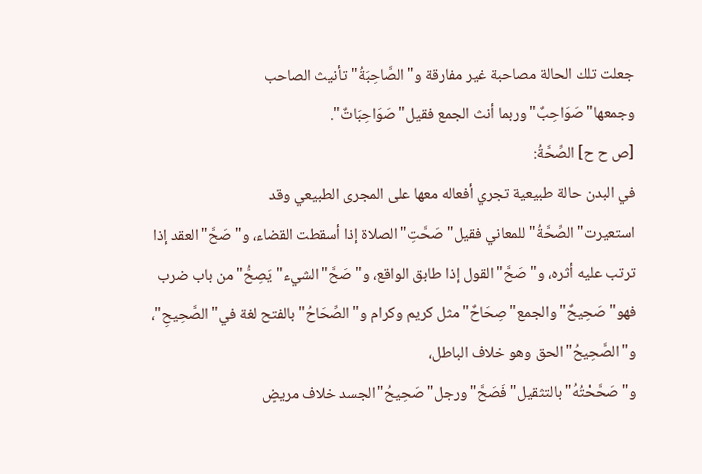جعلت تلك الحالة مصاحبة غير مفارقة و"الصَّاحِبَةُ"تأنيث الصاحب وجمعها"صَوَاحِبٌ"وربما أنث الجمع فقيل"صَوَاحِبَاتٌ".
[ص ح ح] الصِّحَّةُ:
في البدن حالة طبيعية تجري أفعاله معها على المجرى الطبيعي وقد استعيرت"الصِّحَّةُ"للمعاني فقيل"صَحَّتِ"الصلاة إذا أسقطت القضاء، و"صَحَّ"العقد إذا ترتب عليه أثره، و"صَحَّ"القول إذا طابق الواقع، و"صَحَّ"الشيء"يَصِحُّ"من باب ضرب فهو"صَحِيحٌ"والجمع"صِحَاحٌ"مثل كريم وكرام و"الصِّحَاحُ"بالفتح لغة في"الصَّحِيحِ"، و"الصَّحِيحُ"الحق وهو خلاف الباطل، و"صَحَّحْتُهُ"بالتثقيل"فَصَحَّ"ورجل"صَحِيحُ"الجسد خلاف مريضٍ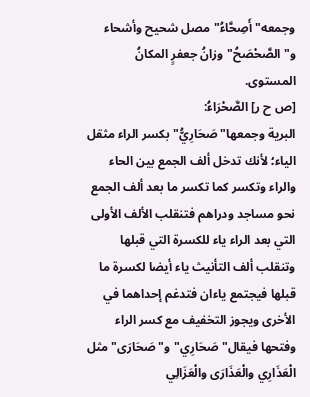وجمعه"أَصِحَّاءُ"مصل شحيح وأشحاء و"الصَّحْصَحُ"وزانُ جعفرٍ المكانُ المستوى.
[ص ح ر] الصَّحْرَاءُ:
البرية وجمعها"صَحَارِيُّ"بكسر الراء مثقل الياء؛ لأنك تدخل ألف الجمع بين الحاء والراء وتكسر كما تكسر ما بعد ألف الجمع نحو مساجد ودراهم فتنقلب الألف الأولى التي بعد الراء ياء للكسرة التي قبلها وتنقلب ألف التأنيث ياء أيضا لكسرة ما قبلها فيجتمع ياءان فتدغم إحداهما في الأخرى ويجوز التخفيف مع كسر الراء وفتحها فيقال"صَحَارِي"و"صَحَارَى"مثل الْعَذَارِي والْعَذَارَى والْعَزَالِي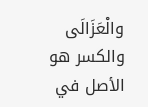والْعَزَالَى والكسر هو الأصل في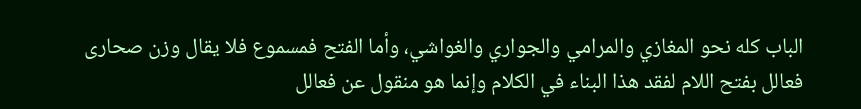الباب كله نحو المغازي والمرامي والجواري والغواشي، وأما الفتح فمسموع فلا يقال وزن صحارى فعالل بفتح اللام لفقد هذا البناء في الكلام وإنما هو منقول عن فعالل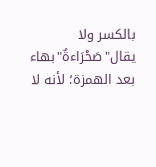بالكسر ولا يقال"صَحْرَاءةٌ"بهاء بعد الهمزة؛ لأنه لا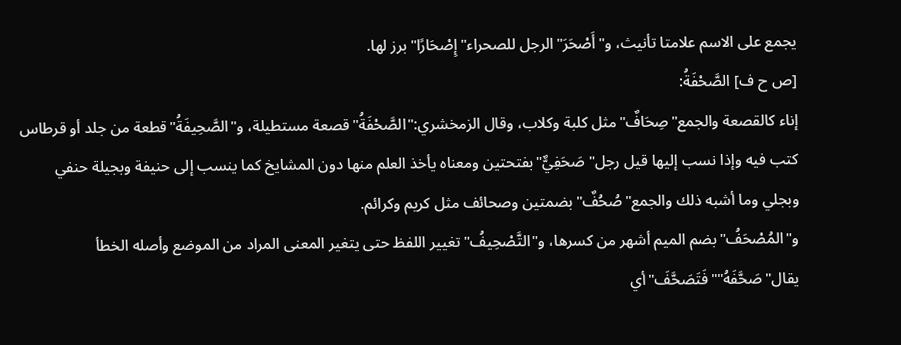يجمع على الاسم علامتا تأنيث، و"أَصْحَرَ"الرجل للصحراء"إِصْحَارًا"برز لها.
[ص ح ف] الصَّحْفَةُ:
إناء كالقصعة والجمع"صِحَافٌ"مثل كلبة وكلاب، وقال الزمخشري:"الصَّحْفَةُ"قصعة مستطيلة، و"الصَّحِيفَةُ"قطعة من جلد أو قرطاس كتب فيه وإذا نسب إليها قيل رجل"صَحَفِيٌّ"بفتحتين ومعناه يأخذ العلم منها دون المشايخ كما ينسب إلى حنيفة وبجيلة حنفي وبجلي وما أشبه ذلك والجمع"صُحُفٌ"بضمتين وصحائف مثل كريم وكرائم.
و"المُصْحَفُ"بضم الميم أشهر من كسرها، و"التَّصْحِيفُ"تغيير اللفظ حتى يتغير المعنى المراد من الموضع وأصله الخطأ يقال"صَحَّفَهُ""فَتَصَحَّفَ"أي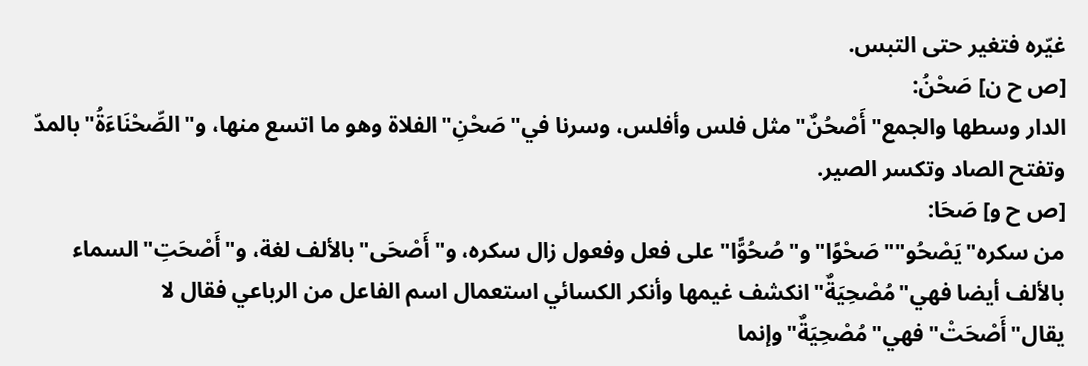غيّره فتغير حتى التبس.
[ص ح ن] صَحْنُ:
الدار وسطها والجمع"أَصْحُنٌ"مثل فلس وأفلس، وسرنا في"صَحْنِ"الفلاة وهو ما اتسع منها، و"الصِّحْنَاءَةُ"بالمدّ وتفتح الصاد وتكسر الصير.
[ص ح و] صَحَا:
من سكره"يَصْحُو""صَحْوًا"و"صُحُوًّا"على فعل وفعول زال سكره، و"أَصْحَى"بالألف لغة، و"أَصْحَتِ"السماء بالألف أيضا فهي"مُصْحِيَةٌ"انكشف غيمها وأنكر الكسائي استعمال اسم الفاعل من الرباعي فقال لا يقال"أَصْحَتْ"فهي"مُصْحِيَةٌ"وإنما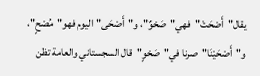يقال"أَصْحَتْ"فهي"صَحْوٌ"، و"أَصْحَى"اليوم فهو"مُصْحٍ"، و"أَصْحَيْنَا"صرنا في"صَحْوٍ"قال السجستاني والعامة تظن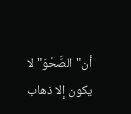أن"الصَّحْوَ"لا يكون إلا ذهاب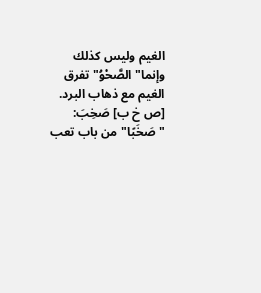الغيم وليس كذلك وإنما"الصَّحْوُ"تفرق الغيم مع ذهاب البرد.
[ص خ ب] صَخِبَ:
"صَخَبًا"من باب تعب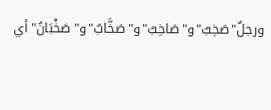ورجلٌ"صَخِبٌ"و"صَاخِبٌ"و"صَخَّابٌ"و"صَخْبَانُ"أي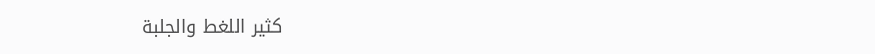كثير اللغط والجلبة